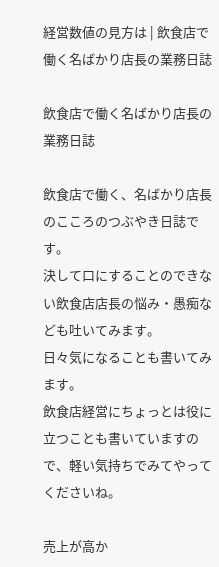経営数値の見方は | 飲食店で働く名ばかり店長の業務日誌

飲食店で働く名ばかり店長の業務日誌

飲食店で働く、名ばかり店長のこころのつぶやき日誌です。
決して口にすることのできない飲食店店長の悩み・愚痴なども吐いてみます。
日々気になることも書いてみます。
飲食店経営にちょっとは役に立つことも書いていますので、軽い気持ちでみてやってくださいね。

売上が高か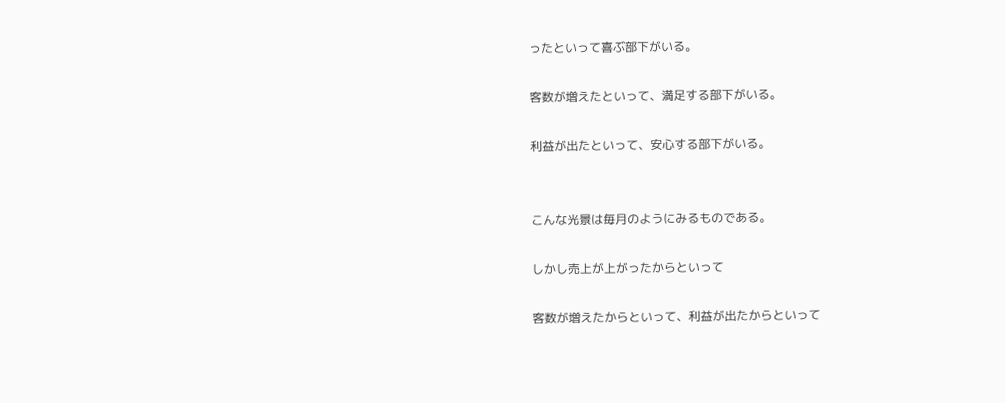ったといって喜ぶ部下がいる。

客数が増えたといって、満足する部下がいる。

利益が出たといって、安心する部下がいる。


こんな光景は毎月のようにみるものである。

しかし売上が上がったからといって

客数が増えたからといって、利益が出たからといって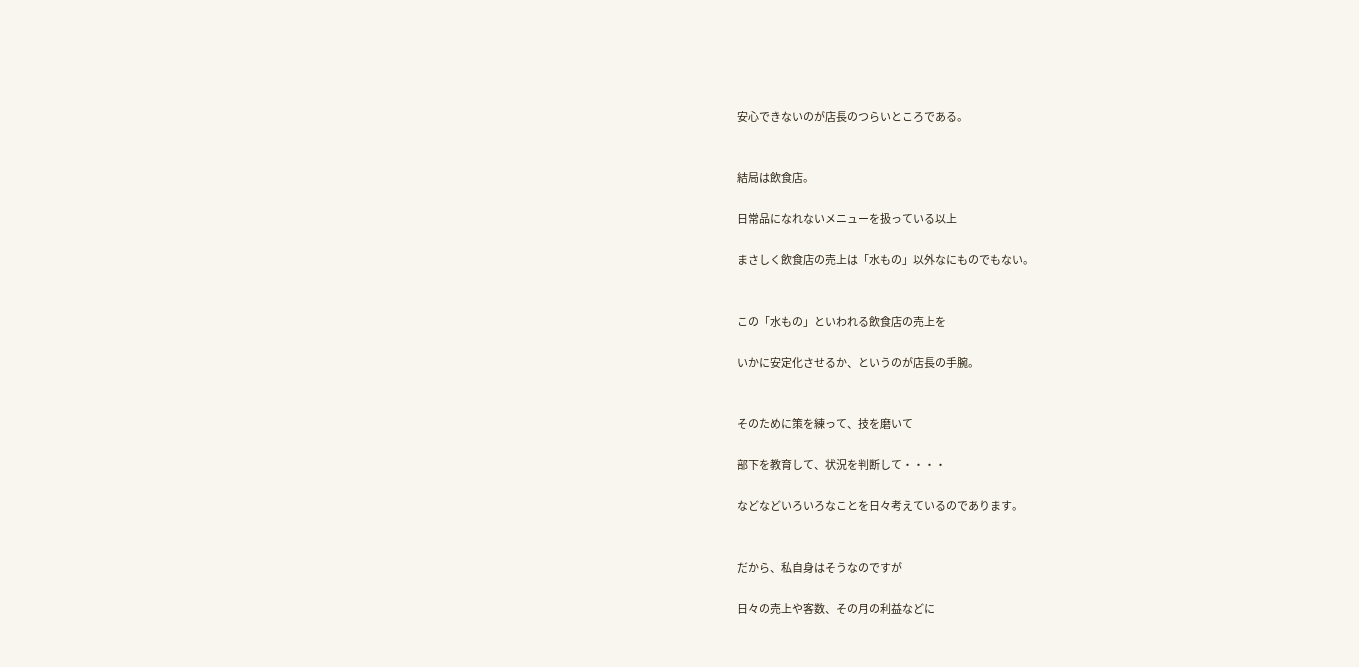安心できないのが店長のつらいところである。


結局は飲食店。

日常品になれないメニューを扱っている以上

まさしく飲食店の売上は「水もの」以外なにものでもない。


この「水もの」といわれる飲食店の売上を

いかに安定化させるか、というのが店長の手腕。


そのために策を練って、技を磨いて

部下を教育して、状況を判断して・・・・

などなどいろいろなことを日々考えているのであります。


だから、私自身はそうなのですが

日々の売上や客数、その月の利益などに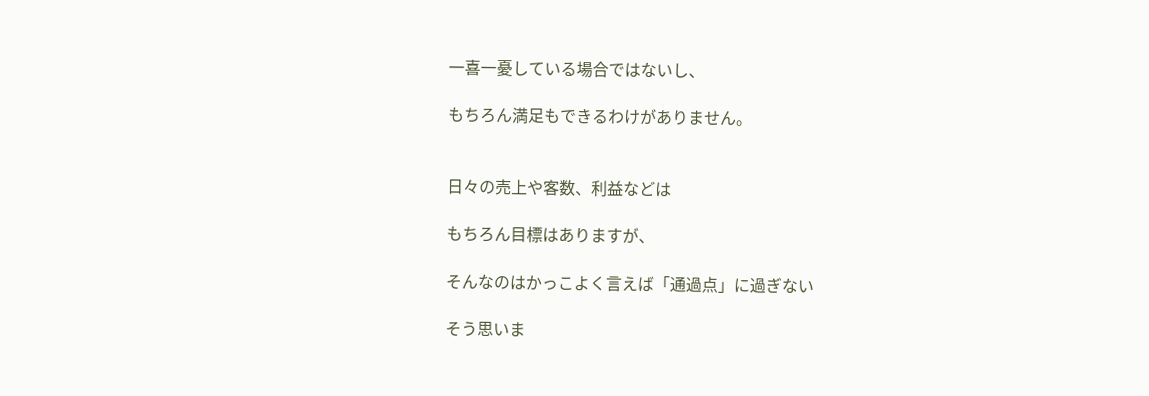一喜一憂している場合ではないし、

もちろん満足もできるわけがありません。


日々の売上や客数、利益などは

もちろん目標はありますが、

そんなのはかっこよく言えば「通過点」に過ぎない

そう思いま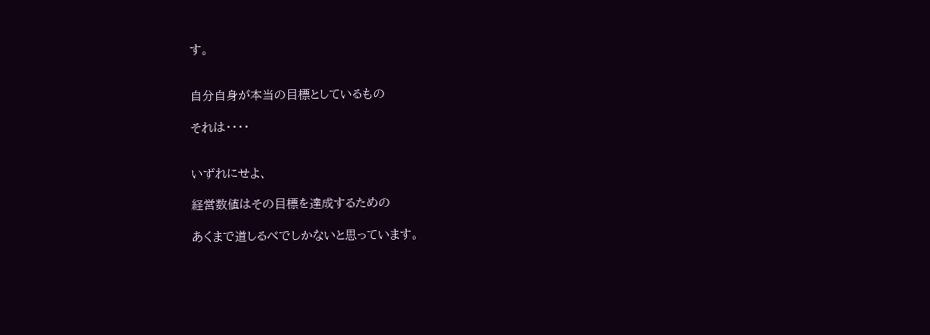す。


自分自身が本当の目標としているもの

それは・・・・


いずれにせよ、

経営数値はその目標を達成するための

あくまで道しるべでしかないと思っています。